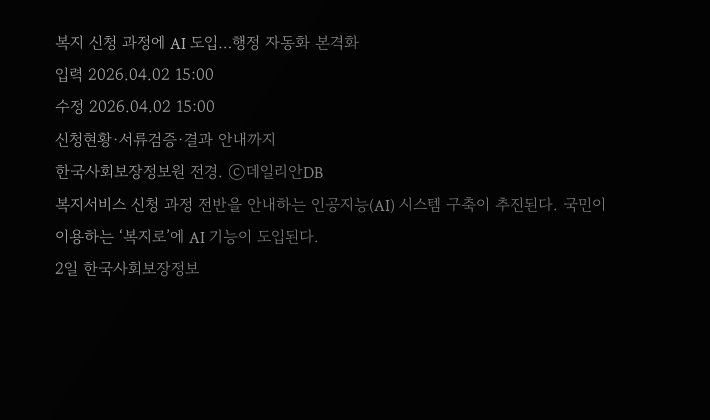복지 신청 과정에 AI 도입…행정 자동화 본격화
입력 2026.04.02 15:00
수정 2026.04.02 15:00
신청현황·서류검증·결과 안내까지
한국사회보장정보원 전경. ⓒ데일리안DB
복지서비스 신청 과정 전반을 안내하는 인공지능(AI) 시스템 구축이 추진된다. 국민이 이용하는 ‘복지로’에 AI 기능이 도입된다.
2일 한국사회보장정보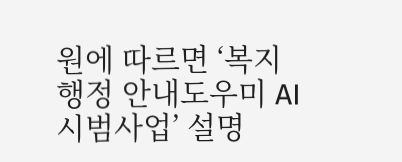원에 따르면 ‘복지행정 안내도우미 AI 시범사업’ 설명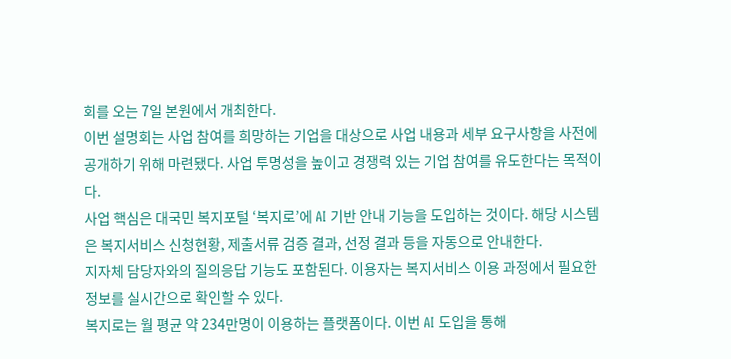회를 오는 7일 본원에서 개최한다.
이번 설명회는 사업 참여를 희망하는 기업을 대상으로 사업 내용과 세부 요구사항을 사전에 공개하기 위해 마련됐다. 사업 투명성을 높이고 경쟁력 있는 기업 참여를 유도한다는 목적이다.
사업 핵심은 대국민 복지포털 ‘복지로’에 AI 기반 안내 기능을 도입하는 것이다. 해당 시스템은 복지서비스 신청현황, 제출서류 검증 결과, 선정 결과 등을 자동으로 안내한다.
지자체 담당자와의 질의응답 기능도 포함된다. 이용자는 복지서비스 이용 과정에서 필요한 정보를 실시간으로 확인할 수 있다.
복지로는 월 평균 약 234만명이 이용하는 플랫폼이다. 이번 AI 도입을 통해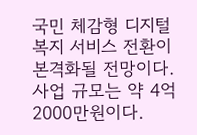국민 체감형 디지털 복지 서비스 전환이 본격화될 전망이다. 사업 규모는 약 4억2000만원이다.